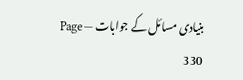بنیادی مسائل کے جوابات — Page 330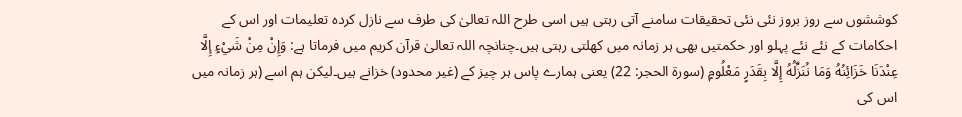کوششوں سے روز بروز نئی نئی تحقیقات سامنے آتی رہتی ہیں اسی طرح اللہ تعالیٰ کی طرف سے نازل کردہ تعلیمات اور اس کے احکامات کے نئے نئے پہلو اور حکمتیں بھی ہر زمانہ میں کھلتی رہتی ہیں۔چنانچہ اللہ تعالیٰ قرآن کریم میں فرماتا ہے: وَإِنْ مِنْ شَيْءٍ إِلَّا عِنْدَنَا خَزَائِنُهُ وَمَا نُنَزِّلُهُ إِلَّا بِقَدَرٍ مَعْلُومٍ (سورة الحجر: 22) یعنی ہمارے پاس ہر چیز کے (غیر محدود) خزانے ہیں۔لیکن ہم اسے (ہر زمانہ میں اس کی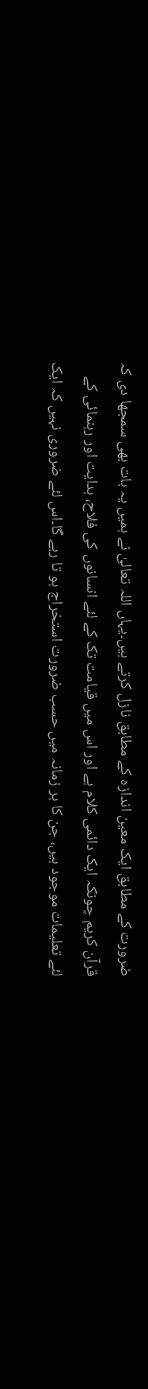ضرورت کے مطابق ایک معین اندازہ کے مطابق نازل کرتے ہیں۔یہاں اللہ تعالیٰ نے ہمیں یہ بات بھی سمجھا دی کہ قرآن کریم چونکہ ایک دائمی کلام ہے اور اس میں قیامت تک کے لئے انسانوں کی فلاح، ہدایت اور رہنمائی کے لئے تعلیمات موجود ہیں، جن کا ہر زمانہ میں حسب ضرورت استخراج ہو تا رہے گا۔اس لئے ضروری نہیں کہ ایک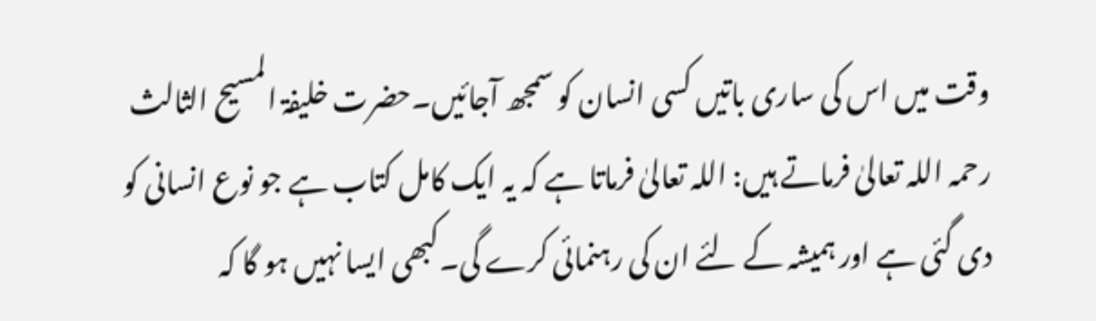وقت میں اس کی ساری باتیں کسی انسان کو سمجھ آجائیں۔حضرت خلیفۃ المسیح الثالث رحمہ اللہ تعالیٰ فرماتے ہیں: اللہ تعالیٰ فرماتا ہے کہ یہ ایک کامل کتاب ہے جو نوع انسانی کو دی گئی ہے اور ہمیشہ کے لئے ان کی رہنمائی کرے گی۔کبھی ایسا نہیں ہو گا کہ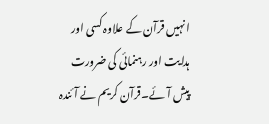انہیں قرآن کے علاوہ کسی اور ہدایت اور رہنمائی کی ضرورت پیش آئے۔قرآن کریم نے آئندہ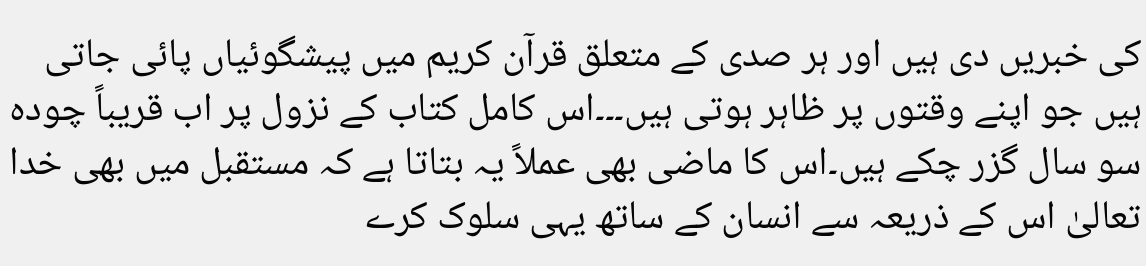کی خبریں دی ہیں اور ہر صدی کے متعلق قرآن کریم میں پیشگوئیاں پائی جاتی ہیں جو اپنے وقتوں پر ظاہر ہوتی ہیں۔۔۔اس کامل کتاب کے نزول پر اب قریباً چودہ سو سال گزر چکے ہیں۔اس کا ماضی بھی عملاً یہ بتاتا ہے کہ مستقبل میں بھی خدا تعالیٰ اس کے ذریعہ سے انسان کے ساتھ یہی سلوک کرے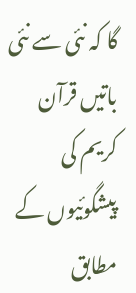گا کہ نئی سے نئی باتیں قرآن کریم کی پیشگوئیوں کے مطابق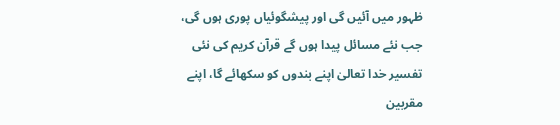ظہور میں آئیں گی اور پیشگوئیاں پوری ہوں گی، جب نئے مسائل پیدا ہوں گے قرآن کریم کی نئی تفسیر خدا تعالیٰ اپنے بندوں کو سکھائے گا، اپنے مقربین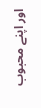اور اپنے محبوب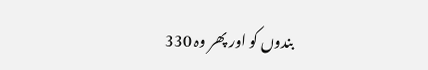بندوں کو اور پھر وہ 330